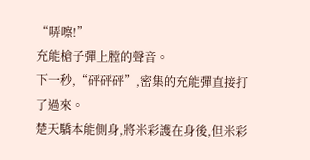“哢嚓!”
充能槍子彈上膛的聲音。
下一秒,“砰砰砰”,密集的充能彈直接打了過來。
楚天驕本能側身,將米彩護在身後,但米彩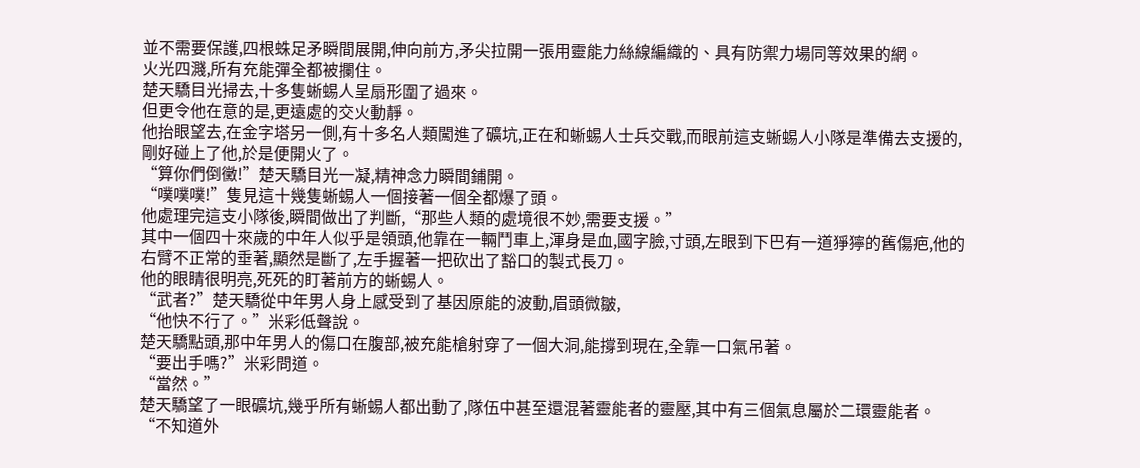並不需要保護,四根蛛足矛瞬間展開,伸向前方,矛尖拉開一張用靈能力絲線編織的、具有防禦力場同等效果的網。
火光四濺,所有充能彈全都被攔住。
楚天驕目光掃去,十多隻蜥蜴人呈扇形圍了過來。
但更令他在意的是,更遠處的交火動靜。
他抬眼望去,在金字塔另一側,有十多名人類闖進了礦坑,正在和蜥蜴人士兵交戰,而眼前這支蜥蜴人小隊是準備去支援的,剛好碰上了他,於是便開火了。
“算你們倒黴!”楚天驕目光一凝,精神念力瞬間鋪開。
“噗噗噗!”隻見這十幾隻蜥蜴人一個接著一個全都爆了頭。
他處理完這支小隊後,瞬間做出了判斷,“那些人類的處境很不妙,需要支援。”
其中一個四十來歲的中年人似乎是領頭,他靠在一輛鬥車上,渾身是血,國字臉,寸頭,左眼到下巴有一道猙獰的舊傷疤,他的右臂不正常的垂著,顯然是斷了,左手握著一把砍出了豁口的製式長刀。
他的眼睛很明亮,死死的盯著前方的蜥蜴人。
“武者?”楚天驕從中年男人身上感受到了基因原能的波動,眉頭微皺,
“他快不行了。”米彩低聲說。
楚天驕點頭,那中年男人的傷口在腹部,被充能槍射穿了一個大洞,能撐到現在,全靠一口氣吊著。
“要出手嗎?”米彩問道。
“當然。”
楚天驕望了一眼礦坑,幾乎所有蜥蜴人都出動了,隊伍中甚至還混著靈能者的靈壓,其中有三個氣息屬於二環靈能者。
“不知道外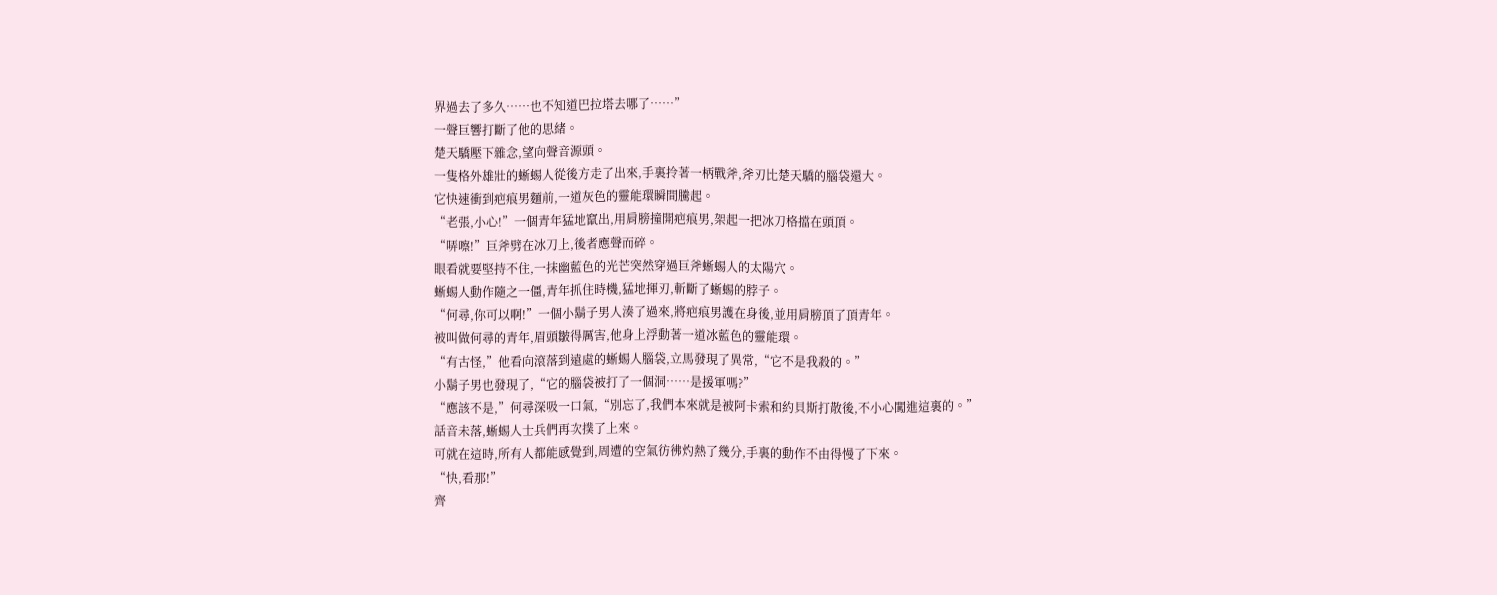界過去了多久……也不知道巴拉塔去哪了……”
一聲巨響打斷了他的思緒。
楚天驕壓下雜念,望向聲音源頭。
一隻格外雄壯的蜥蜴人從後方走了出來,手裏拎著一柄戰斧,斧刃比楚天驕的腦袋還大。
它快速衝到疤痕男麵前,一道灰色的靈能環瞬間騰起。
“老張,小心!”一個青年猛地竄出,用肩膀撞開疤痕男,架起一把冰刀格擋在頭頂。
“哢嚓!”巨斧劈在冰刀上,後者應聲而碎。
眼看就要堅持不住,一抹幽藍色的光芒突然穿過巨斧蜥蜴人的太陽穴。
蜥蜴人動作隨之一僵,青年抓住時機,猛地揮刃,斬斷了蜥蜴的脖子。
“何尋,你可以啊!”一個小鬍子男人湊了過來,將疤痕男護在身後,並用肩膀頂了頂青年。
被叫做何尋的青年,眉頭皺得厲害,他身上浮動著一道冰藍色的靈能環。
“有古怪,”他看向滾落到遠處的蜥蜴人腦袋,立馬發現了異常,“它不是我殺的。”
小鬍子男也發現了,“它的腦袋被打了一個洞……是援軍嗎?”
“應該不是,”何尋深吸一口氣,“別忘了,我們本來就是被阿卡索和約貝斯打散後,不小心闖進這裏的。”
話音未落,蜥蜴人士兵們再次撲了上來。
可就在這時,所有人都能感覺到,周遭的空氣彷彿灼熱了幾分,手裏的動作不由得慢了下來。
“快,看那!”
齊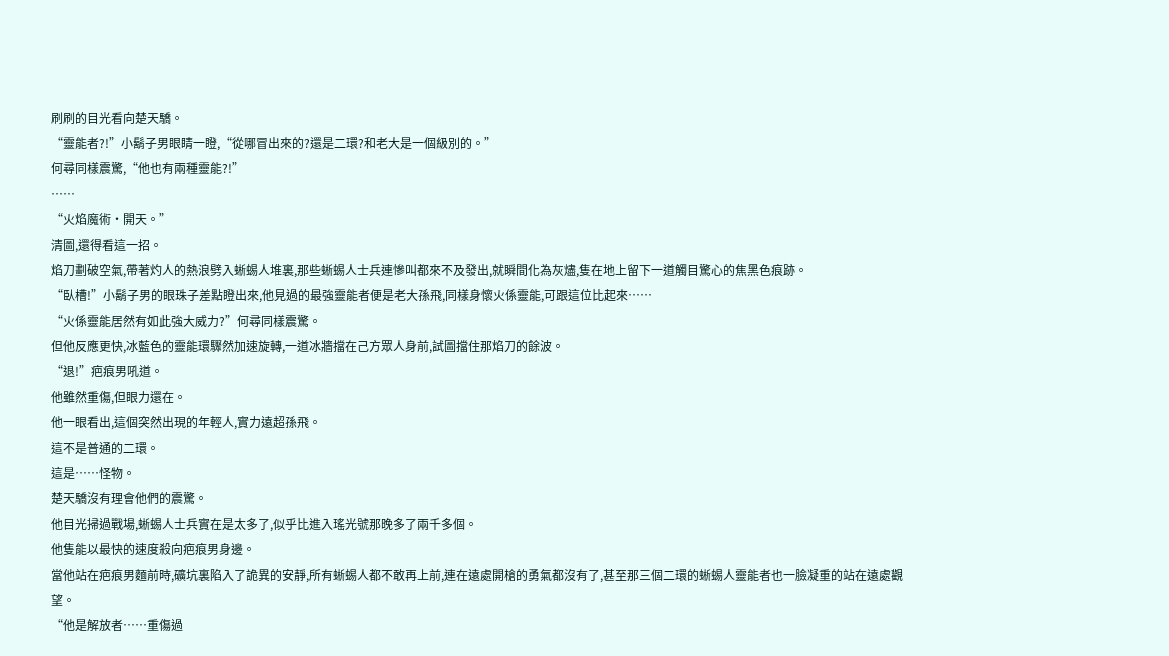刷刷的目光看向楚天驕。
“靈能者?!”小鬍子男眼睛一瞪,“從哪冒出來的?還是二環?和老大是一個級別的。”
何尋同樣震驚,“他也有兩種靈能?!”
……
“火焰魔術·開天。”
清圖,還得看這一招。
焰刀劃破空氣,帶著灼人的熱浪劈入蜥蜴人堆裏,那些蜥蜴人士兵連慘叫都來不及發出,就瞬間化為灰燼,隻在地上留下一道觸目驚心的焦黑色痕跡。
“臥槽!”小鬍子男的眼珠子差點瞪出來,他見過的最強靈能者便是老大孫飛,同樣身懷火係靈能,可跟這位比起來……
“火係靈能居然有如此強大威力?”何尋同樣震驚。
但他反應更快,冰藍色的靈能環驟然加速旋轉,一道冰牆擋在己方眾人身前,試圖擋住那焰刀的餘波。
“退!”疤痕男吼道。
他雖然重傷,但眼力還在。
他一眼看出,這個突然出現的年輕人,實力遠超孫飛。
這不是普通的二環。
這是……怪物。
楚天驕沒有理會他們的震驚。
他目光掃過戰場,蜥蜴人士兵實在是太多了,似乎比進入瑤光號那晚多了兩千多個。
他隻能以最快的速度殺向疤痕男身邊。
當他站在疤痕男麵前時,礦坑裏陷入了詭異的安靜,所有蜥蜴人都不敢再上前,連在遠處開槍的勇氣都沒有了,甚至那三個二環的蜥蜴人靈能者也一臉凝重的站在遠處觀望。
“他是解放者……重傷過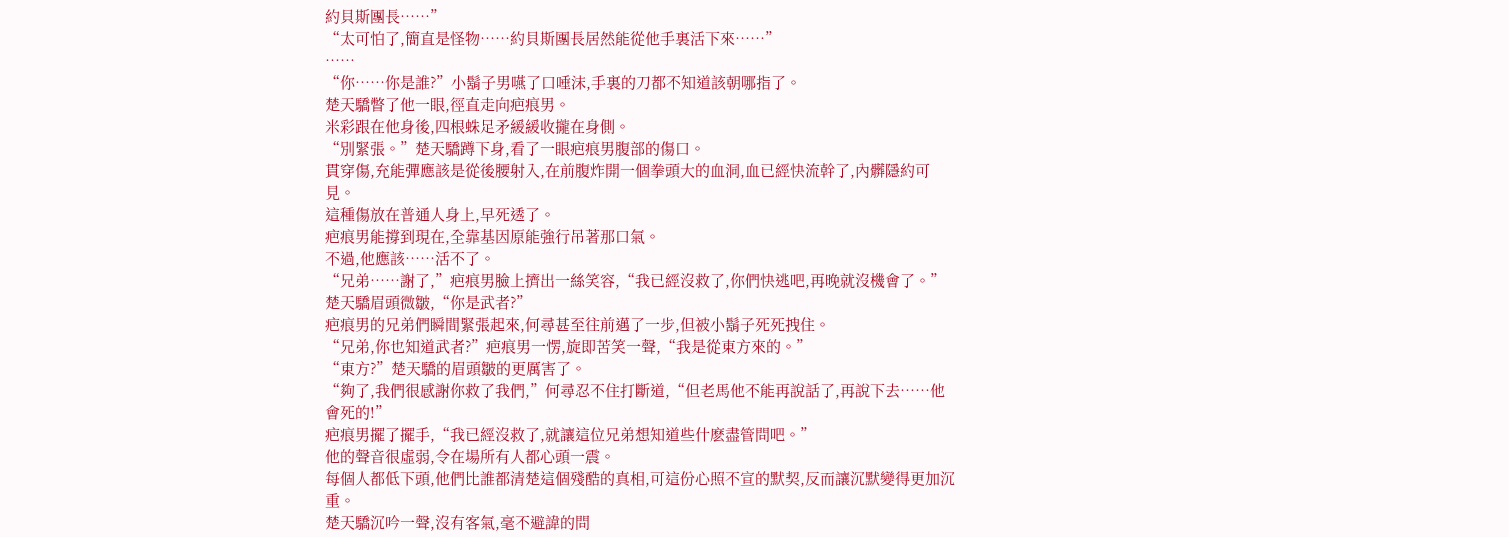約貝斯團長……”
“太可怕了,簡直是怪物……約貝斯團長居然能從他手裏活下來……”
……
“你……你是誰?”小鬍子男嚥了口唾沫,手裏的刀都不知道該朝哪指了。
楚天驕瞥了他一眼,徑直走向疤痕男。
米彩跟在他身後,四根蛛足矛緩緩收攏在身側。
“別緊張。”楚天驕蹲下身,看了一眼疤痕男腹部的傷口。
貫穿傷,充能彈應該是從後腰射入,在前腹炸開一個拳頭大的血洞,血已經快流幹了,內髒隱約可見。
這種傷放在普通人身上,早死透了。
疤痕男能撐到現在,全靠基因原能強行吊著那口氣。
不過,他應該……活不了。
“兄弟……謝了,”疤痕男臉上擠出一絲笑容,“我已經沒救了,你們快逃吧,再晚就沒機會了。”
楚天驕眉頭微皺,“你是武者?”
疤痕男的兄弟們瞬間緊張起來,何尋甚至往前邁了一步,但被小鬍子死死拽住。
“兄弟,你也知道武者?”疤痕男一愣,旋即苦笑一聲,“我是從東方來的。”
“東方?”楚天驕的眉頭皺的更厲害了。
“夠了,我們很感謝你救了我們,”何尋忍不住打斷道,“但老馬他不能再說話了,再說下去……他會死的!”
疤痕男擺了擺手,“我已經沒救了,就讓這位兄弟想知道些什麽盡管問吧。”
他的聲音很虛弱,令在場所有人都心頭一震。
每個人都低下頭,他們比誰都清楚這個殘酷的真相,可這份心照不宣的默契,反而讓沉默變得更加沉重。
楚天驕沉吟一聲,沒有客氣,毫不避諱的問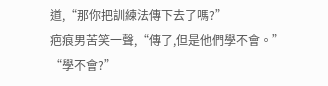道,“那你把訓練法傳下去了嗎?”
疤痕男苦笑一聲,“傳了,但是他們學不會。”
“學不會?”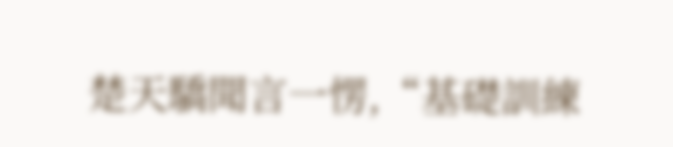楚天驕聞言一愣,“基礎訓練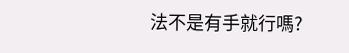法不是有手就行嗎?